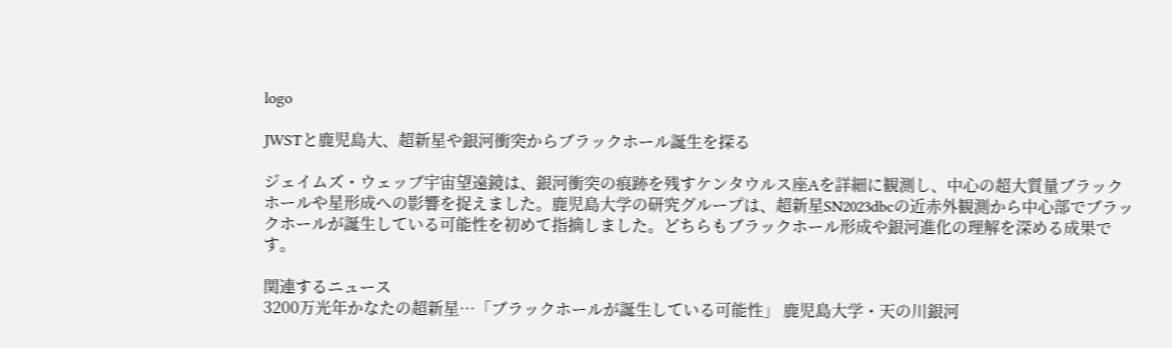logo

JWSTと鹿児島大、超新星や銀河衝突からブラックホール誕生を探る

ジェイムズ・ウェッブ宇宙望遠鏡は、銀河衝突の痕跡を残すケンタウルス座Aを詳細に観測し、中心の超大質量ブラックホールや星形成への影響を捉えました。鹿児島大学の研究グループは、超新星SN2023dbcの近赤外観測から中心部でブラックホールが誕生している可能性を初めて指摘しました。どちらもブラックホール形成や銀河進化の理解を深める成果です。

関連するニュース
3200万光年かなたの超新星…「ブラックホールが誕生している可能性」 鹿児島大学・天の川銀河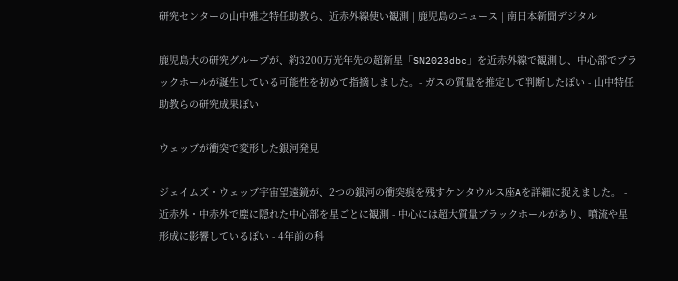研究センターの山中雅之特任助教ら、近赤外線使い観測 | 鹿児島のニュース | 南日本新聞デジタル

鹿児島大の研究グループが、約3200万光年先の超新星「SN2023dbc」を近赤外線で観測し、中心部でブラックホールが誕生している可能性を初めて指摘しました。- ガスの質量を推定して判断したぽい - 山中特任助教らの研究成果ぽい

ウェッブが衝突で変形した銀河発見

ジェイムズ・ウェッブ宇宙望遠鏡が、2つの銀河の衝突痕を残すケンタウルス座Aを詳細に捉えました。 - 近赤外・中赤外で塵に隠れた中心部を星ごとに観測 - 中心には超大質量ブラックホールがあり、噴流や星形成に影響しているぽい - 4年前の科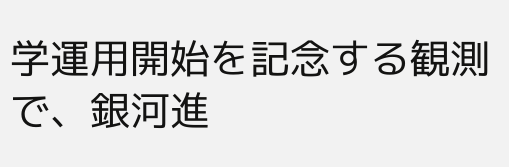学運用開始を記念する観測で、銀河進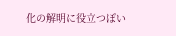化の解明に役立つぽい